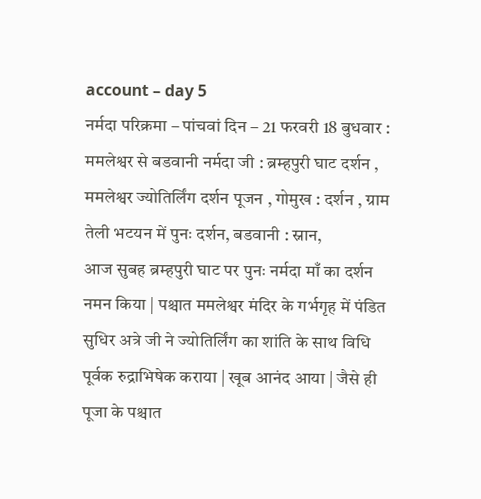account – day 5
नर्मदा परिक्रमा – पांचवां दिन – 21 फरवरी 18 बुधवार : ममलेश्वर से बडवानी नर्मदा जी : ब्रम्हपुरी घाट दर्शन , ममलेश्वर ज्योतिर्लिंग दर्शन पूजन , गोमुख : दर्शन , ग्राम तेली भटयन में पुनः दर्शन, बडवानी : स्नान,
आज सुबह ब्रम्हपुरी घाट पर पुनः नर्मदा माँ का दर्शन नमन किया | पश्चात ममलेश्वर मंदिर के गर्भगृह में पंडित सुधिर अत्रे जी ने ज्योतिर्लिंग का शांति के साथ विधि पूर्वक रुद्राभिषेक कराया | खूब आनंद आया | जैसे ही पूजा के पश्चात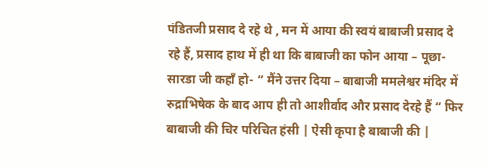पंडितजी प्रसाद दे रहे थे , मन में आया की स्वयं बाबाजी प्रसाद दे रहे हैं, प्रसाद हाथ में ही था कि बाबाजी का फोन आया – पूछा- सारडा जी कहाँ हो- “ मैंने उत्तर दिया – बाबाजी ममलेश्वर मंदिर में रुद्राभिषेक के बाद आप ही तो आशीर्वाद और प्रसाद देरहे हैं “ फिर बाबाजी की चिर परिचित हंसी | ऐसी कृपा है बाबाजी की |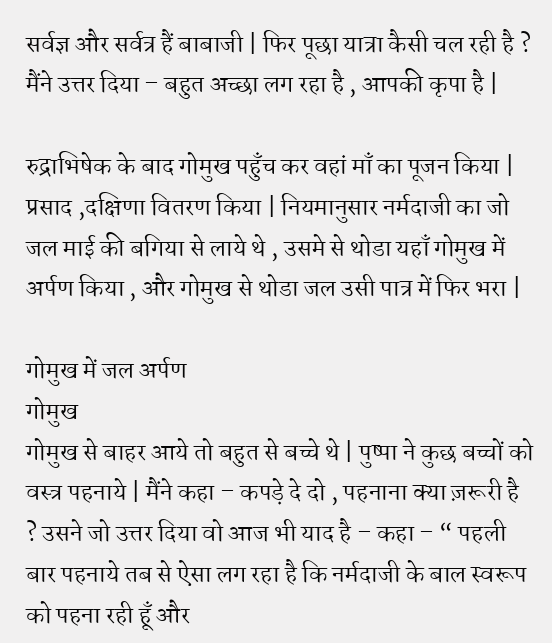सर्वज्ञ और सर्वत्र हैं बाबाजी | फिर पूछा यात्रा कैसी चल रही है ? मैंने उत्तर दिया – बहुत अच्छा लग रहा है , आपकी कृपा है |

रुद्राभिषेक के बाद गोमुख पहुँच कर वहां माँ का पूजन किया | प्रसाद ,दक्षिणा वितरण किया | नियमानुसार नर्मदाजी का जो जल माई की बगिया से लाये थे , उसमे से थोडा यहाँ गोमुख में अर्पण किया , और गोमुख से थोडा जल उसी पात्र में फिर भरा |

गोमुख में जल अर्पण
गोमुख
गोमुख से बाहर आये तो बहुत से बच्चे थे | पुष्पा ने कुछ बच्चों को वस्त्र पहनाये | मैंने कहा – कपड़े दे दो , पहनाना क्या ज़रूरी है ? उसने जो उत्तर दिया वो आज भी याद है – कहा – “ पहली बार पहनाये तब से ऐसा लग रहा है कि नर्मदाजी के बाल स्वरूप को पहना रही हूँ और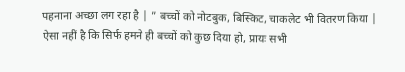पहनाना अच्छा लग रहा है | ” बच्चों को नोटबुक, बिस्किट, चाकलेट भी वितरण किया |
ऐसा नहीं है कि सिर्फ हमने ही बच्चों को कुछ दिया हो, प्रायः सभी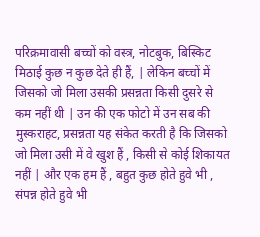परिक्रमावासी बच्चों को वस्त्र, नोटबुक, बिस्किट मिठाई कुछ न कुछ देते ही हैं, | लेकिन बच्चों में जिसको जो मिला उसकी प्रसन्नता किसी दुसरे से कम नहीं थी | उन की एक फोटो में उन सब की मुस्कराहट, प्रसन्नता यह संकेत करती है कि जिसको जो मिला उसी में वे खुश हैं , किसी से कोई शिकायत नहीं | और एक हम हैं , बहुत कुछ होते हुवे भी , संपन्न होते हुवे भी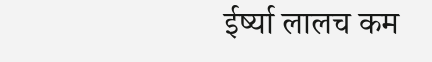ईर्ष्या लालच कम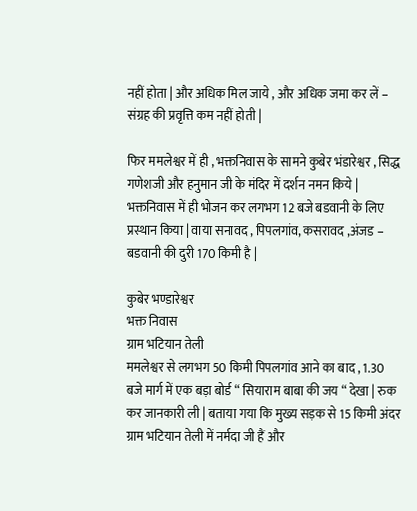नहीं होता | और अधिक मिल जाये , और अधिक जमा कर लें – संग्रह की प्रवृत्ति कम नहीं होती |

फिर ममलेश्वर में ही , भक्तनिवास के सामने कुबेर भंडारेश्वर , सिद्ध गणेशजी और हनुमान जी के मंदिर में दर्शन नमन किये | भक्तनिवास में ही भोजन कर लगभग 12 बजे बडवानी के लिए प्रस्थान किया | वाया सनावद , पिपलगांव, कसरावद ,अंजड – बडवानी की दुरी 170 किमी है |

कुबेर भण्डारेश्वर
भक्त निवास
ग्राम भटियान तेली
ममलेश्वर से लगभग 50 किमी पिपलगांव आने का बाद , 1.30 बजे मार्ग में एक बड़ा बोर्ड “ सियाराम बाबा की जय “ देखा | रुक कर जानकारी ली | बताया गया कि मुख्य सड़क से 15 किमी अंदर ग्राम भटियान तेली में नर्मदा जी हैं और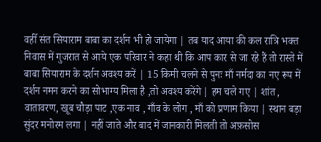वहीँ संत सियाराम बाबा का दर्शन भी हो जायेगा | तब याद आया की कल रात्रि भक्त निवास में गुजरात से आये एक परिवार ने कहा थी कि आप कार से जा रहे हैं तो रास्ते में बाबा सियाराम के दर्शन अवश्य करें | 15 किमी चलने से पुनः माँ नर्मदा का नए रूप में दर्शन नमन करने का सोभाग्य मिला है ,तो अवश्य करेंगे | हम चले गए | शांत , वातावरण, खूब चौड़ा पाट ,एक नाव , गाँव के लोग , माँ को प्रणाम किया | स्थान बड़ा सुंदर मनोरम लगा | नहीं जाते और बाद में जानकारी मिलती तो अफ़सोस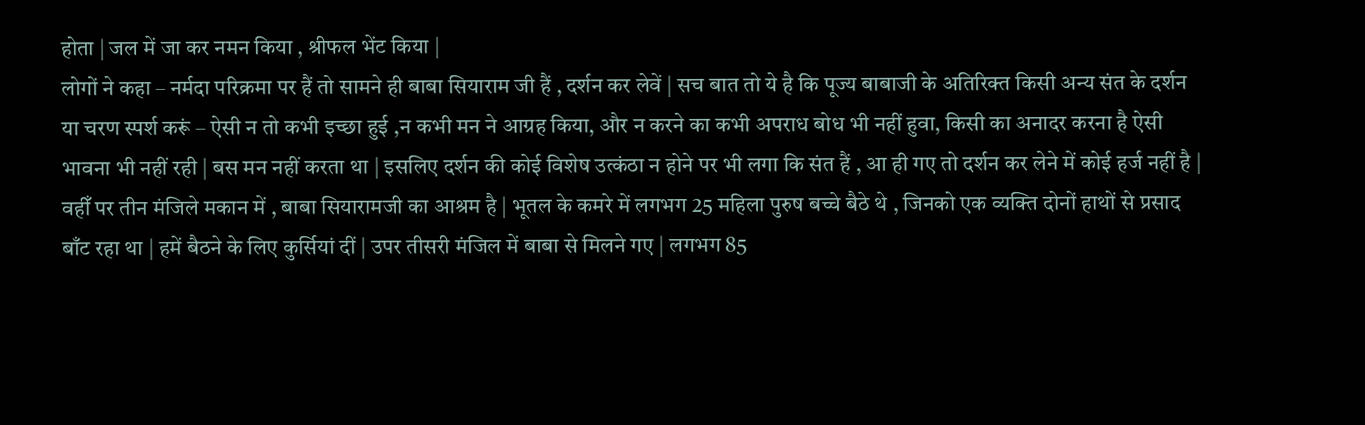होता | जल में जा कर नमन किया , श्रीफल भेंट किया |
लोगों ने कहा – नर्मदा परिक्रमा पर हैं तो सामने ही बाबा सियाराम जी हैं , दर्शन कर लेवें | सच बात तो ये है कि पूज्य बाबाजी के अतिरिक्त किसी अन्य संत के दर्शन या चरण स्पर्श करूं – ऐसी न तो कभी इच्छा हुई ,न कभी मन ने आग्रह किया, और न करने का कभी अपराध बोध भी नहीं हुवा, किसी का अनादर करना है ऐसी भावना भी नहीं रही | बस मन नहीं करता था | इसलिए दर्शन की कोई विशेष उत्कंठा न होने पर भी लगा कि संत हैं , आ ही गए तो दर्शन कर लेने में कोई हर्ज नहीं है |
वहीँ पर तीन मंजिले मकान में , बाबा सियारामजी का आश्रम है | भूतल के कमरे में लगभग 25 महिला पुरुष बच्चे बैठे थे , जिनको एक व्यक्ति दोनों हाथों से प्रसाद बाँट रहा था | हमें बैठने के लिए कुर्सियां दीं | उपर तीसरी मंजिल में बाबा से मिलने गए | लगभग 85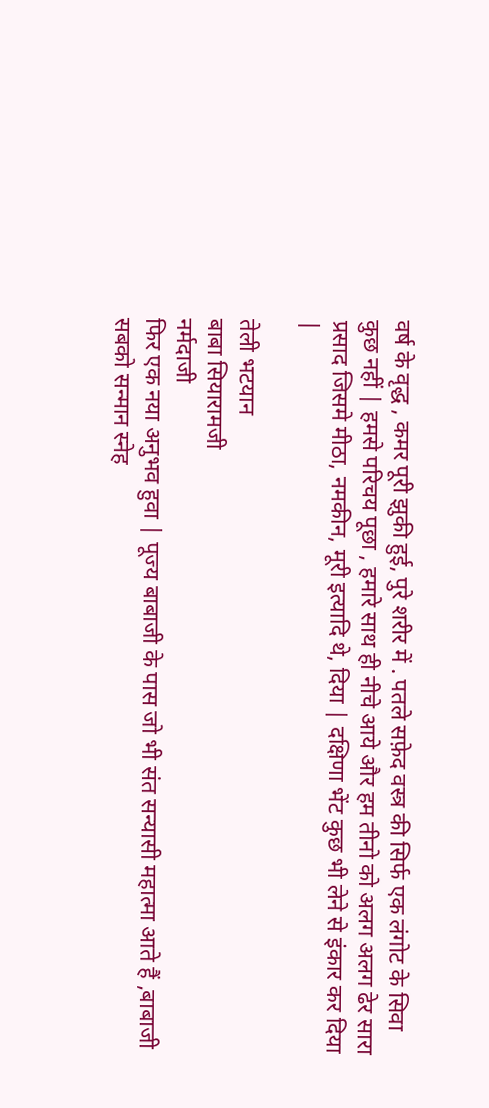वर्ष के वृद्ध , कमर पूरी झुकी हुई, पुरे शरीर में . पतले सफ़ेद वस्त्र की सिर्फ एक लंगोट के सिवा कुछ नहीं | हमसे परिचय पूछा , हमारे साथ ही नीचे आये और हम तीनो को अलग अलग ढेर सारा प्रसाद जिसमे मीठा, नमकीन, मूरी इत्यादि थे, दिया | दक्षिणा भेंट कुछ भी लेने से इंकार कर दिया |

तेली भटयान
बाबा सियारामजी
नर्मदाजी
फिर एक नया अनुभव हुवा | पूज्य बाबाजी के पास जो भी संत सन्यासी महात्मा आते हैं ,बाबाजी सबको सन्मान स्नेह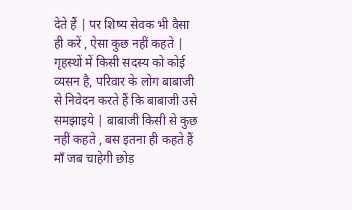देते हैं | पर शिष्य सेवक भी वैसा ही करें , ऐसा कुछ नहीं कहते | गृहस्थों में किसी सदस्य को कोई व्यसन है, परिवार के लोग बाबाजी से निवेदन करते हैं कि बाबाजी उसे समझाइये | बाबाजी किसी से कुछ नहीं कहते , बस इतना ही कहते हैं माँ जब चाहेगी छोड़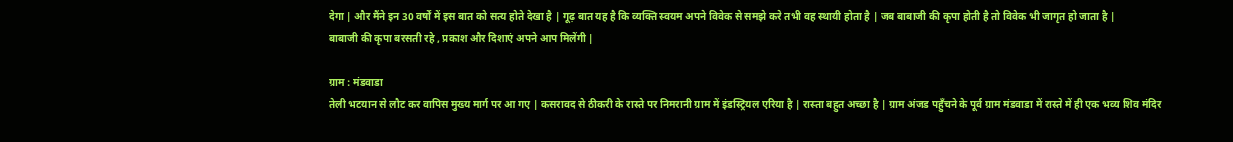देगा | और मैंने इन 30 वर्षों में इस बात को सत्य होते देखा है | गूढ़ बात यह है कि व्यक्ति स्वयम अपने विवेक से समझे करे तभी वह स्थायी होता है | जब बाबाजी की कृपा होती है तो विवेक भी जागृत हो जाता है |
बाबाजी की कृपा बरसती रहे , प्रकाश और दिशाएं अपने आप मिलेंगी |

ग्राम : मंडवाडा
तेली भटयान से लौट कर वापिस मुख्य मार्ग पर आ गए | कसरावद से ठीकरी के रास्ते पर निमरानी ग्राम में इंडस्ट्रियल एरिया है | रास्ता बहुत अच्छा है | ग्राम अंजड पहुँचने के पूर्व ग्राम मंडवाडा में रास्ते में ही एक भव्य शिव मंदिर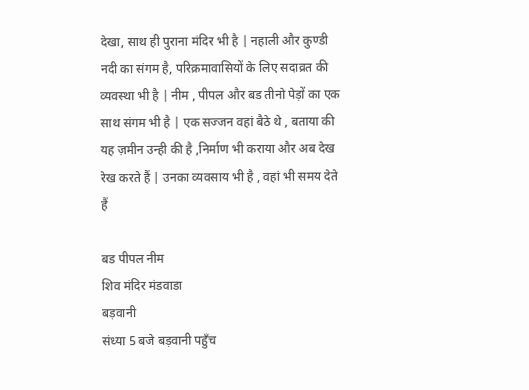देखा, साथ ही पुराना मंदिर भी है | नहाली और कुण्डी नदी का संगम है, परिक्रमावासियों के लिए सदाव्रत की व्यवस्था भी है | नीम , पीपल और बड तीनो पेड़ों का एक साथ संगम भी है | एक सज्जन वहां बैठे थे , बताया की यह ज़मीन उन्ही की है ,निर्माण भी कराया और अब देख रेख करते हैं | उनका व्यवसाय भी है , वहां भी समय देते हैं

बड पीपल नीम
शिव मंदिर मंडवाडा
बड़वानी
संध्या 5 बजे बड़वानी पहुँच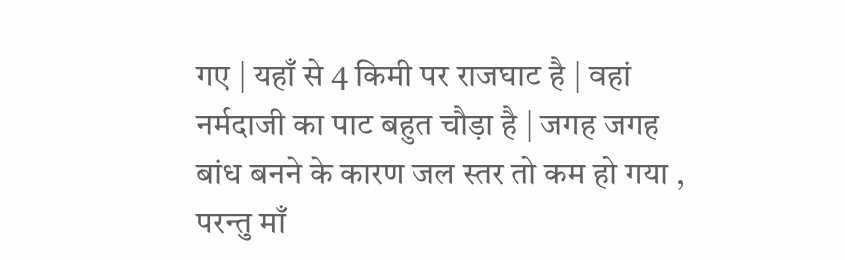गए | यहाँ से 4 किमी पर राजघाट है | वहां नर्मदाजी का पाट बहुत चौड़ा है | जगह जगह बांध बनने के कारण जल स्तर तो कम हो गया , परन्तु माँ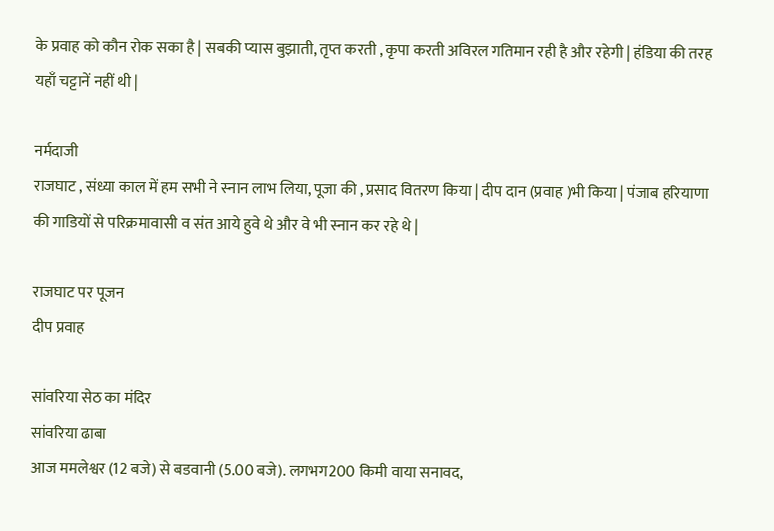के प्रवाह को कौन रोक सका है | सबकी प्यास बुझाती, तृप्त करती , कृपा करती अविरल गतिमान रही है और रहेगी | हंडिया की तरह यहाँ चट्टानें नहीं थी |

नर्मदाजी
राजघाट , संध्या काल में हम सभी ने स्नान लाभ लिया, पूजा की , प्रसाद वितरण किया | दीप दान (प्रवाह )भी किया | पंजाब हरियाणा की गाडियों से परिक्रमावासी व संत आये हुवे थे और वे भी स्नान कर रहे थे |

राजघाट पर पूजन
दीप प्रवाह

सांवरिया सेठ का मंदिर
सांवरिया ढाबा
आज ममलेश्वर (12 बजे) से बडवानी (5.00 बजे). लगभग200 किमी वाया सनावद,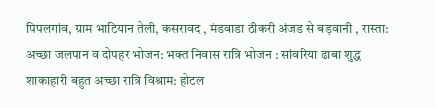पिपलगांव, ग्राम भाटियान तेली, कसरावद , मंडवाडा ठीकरी अंजड से बड़वानी , रास्ता: अच्छा जलपान व दोपहर भोजन: भक्त निवास रात्रि भोजन : सांवरिया ढाबा शुद्ध शाकाहारी बहुत अच्छा रात्रि विश्राम: होटल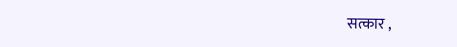सत्कार ,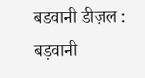बडवानी डीज़ल : बड़वानी